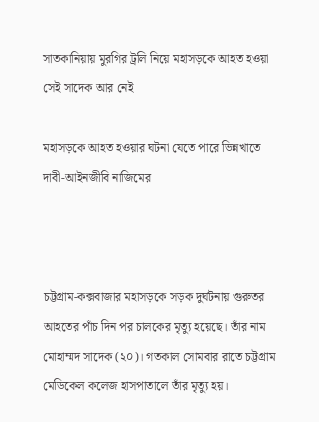সাতকানিয়ায় মুরগির ট্রলি নিয়ে মহাসড়কে আহত হওয়া সেই সাদেক আর নেই

মহাসড়কে আহত হওয়ার ঘটনা যেতে পারে ভিন্নখাতে দাবী-আইনজীবি নাজিমের



চট্টগ্রাম-কক্সবাজার মহাসড়কে সড়ক দুর্ঘটনায় গুরুতর আহতের পাঁচ দিন পর চালকের মৃত্যু হয়েছে। তাঁর নাম মোহাম্মদ সাদেক (২০)। গতকাল সোমবার রাতে চট্টগ্রাম মেডিকেল কলেজ হাসপাতালে তাঁর মৃত্যু হয়।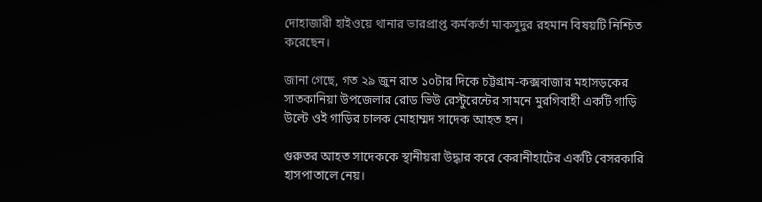দোহাজারী হাইওয়ে থানার ভারপ্রাপ্ত কর্মকর্তা মাকসুদুর রহমান বিষয়টি নিশ্চিত করেছেন।

জানা গেছে, গত ২৯ জুন রাত ১০টার দিকে চট্টগ্রাম-কক্সবাজার মহাসড়কের সাতকানিয়া উপজেলার রোড ভিউ রেস্টুরেন্টের সামনে মুরগিবাহী একটি গাড়ি উল্টে ওই গাড়ির চালক মোহাম্মদ সাদেক আহত হন।

গুরুতর আহত সাদেককে স্থানীয়রা উদ্ধার করে কেরানীহাটের একটি বেসরকারি হাসপাতালে নেয়।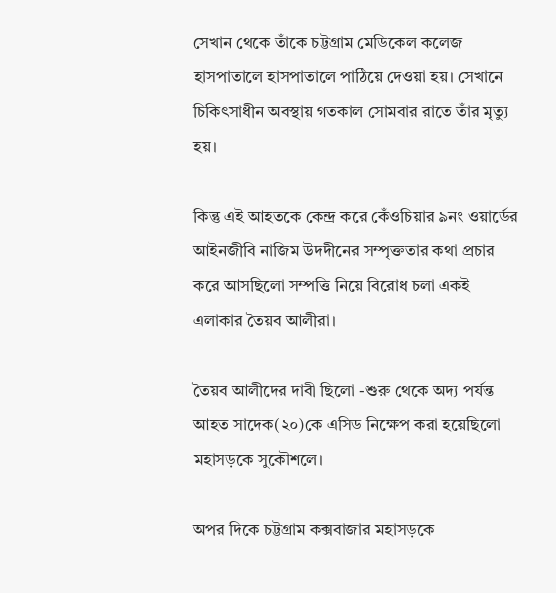সেখান থেকে তাঁকে চট্টগ্রাম মেডিকেল কলেজ হাসপাতালে হাসপাতালে পাঠিয়ে দেওয়া হয়। সেখানে চিকিৎসাধীন অবস্থায় গতকাল সোমবার রাতে তাঁর মৃত্যু হয়।

কিন্তু এই আহতকে কেন্দ্র করে কেঁওচিয়ার ৯নং ওয়ার্ডের আইনজীবি নাজিম উদদীনের সম্পৃক্ততার কথা প্রচার করে আসছিলো সম্পত্তি নিয়ে বিরোধ চলা একই এলাকার তৈয়ব আলীরা।

তৈয়ব আলীদের দাবী ছিলো -শুরু থেকে অদ্য পর্যন্ত আহত সাদেক(২০)কে এসিড নিক্ষেপ করা হয়েছিলো মহাসড়কে সুকৌশলে।

অপর দিকে চট্টগ্রাম কক্সবাজার মহাসড়কে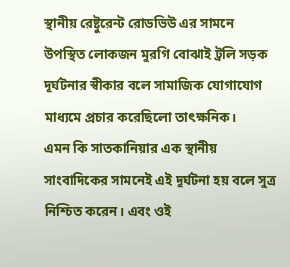স্থানীয় রেষ্টুরেন্ট রোডভিউ এর সামনে উপস্থিত লোকজন মুরগি বোঝাই ট্রলি সড়ক দূর্ঘটনার স্বীকার বলে সামাজিক যোগাযোগ মাধ্যমে প্রচার করেছিলো তাৎক্ষনিক।
এমন কি সাতকানিয়ার এক স্থানীয় সাংবাদিকের সামনেই এই দূর্ঘটনা হয় বলে সুত্র নিশ্চিত করেন। এবং ওই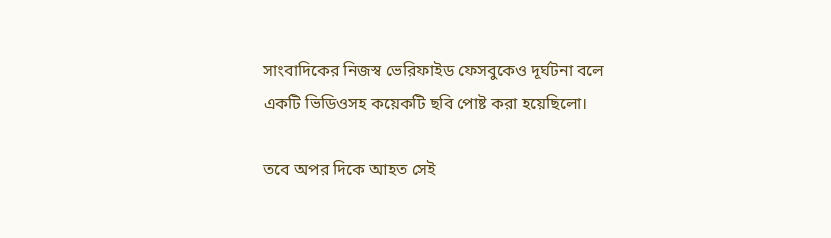সাংবাদিকের নিজস্ব ভেরিফাইড ফেসবুকেও দূর্ঘটনা বলে একটি ভিডিওসহ কয়েকটি ছবি পোষ্ট করা হয়েছিলো।

তবে অপর দিকে আহত সেই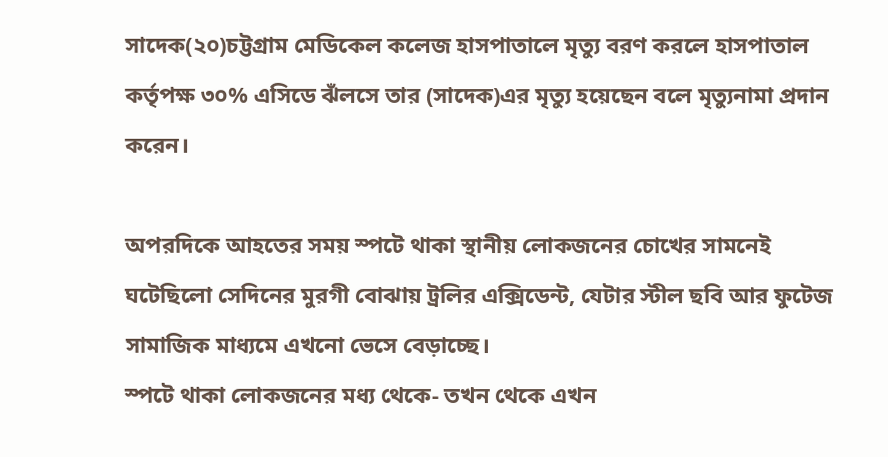সাদেক(২০)চট্টগ্রাম মেডিকেল কলেজ হাসপাতালে মৃত্যু বরণ করলে হাসপাতাল কর্তৃপক্ষ ৩০% এসিডে ঝঁলসে তার (সাদেক)এর মৃত্যু হয়েছেন বলে মৃত্যুনামা প্রদান করেন।

অপরদিকে আহতের সময় স্পটে থাকা স্থানীয় লোকজনের চোখের সামনেই ঘটেছিলো সেদিনের মুরগী বোঝায় ট্রলির এক্সিডেন্ট, যেটার স্টীল ছবি আর ফুটেজ সামাজিক মাধ্যমে এখনো ভেসে বেড়াচ্ছে।
স্পটে থাকা লোকজনের মধ্য থেকে- তখন থেকে এখন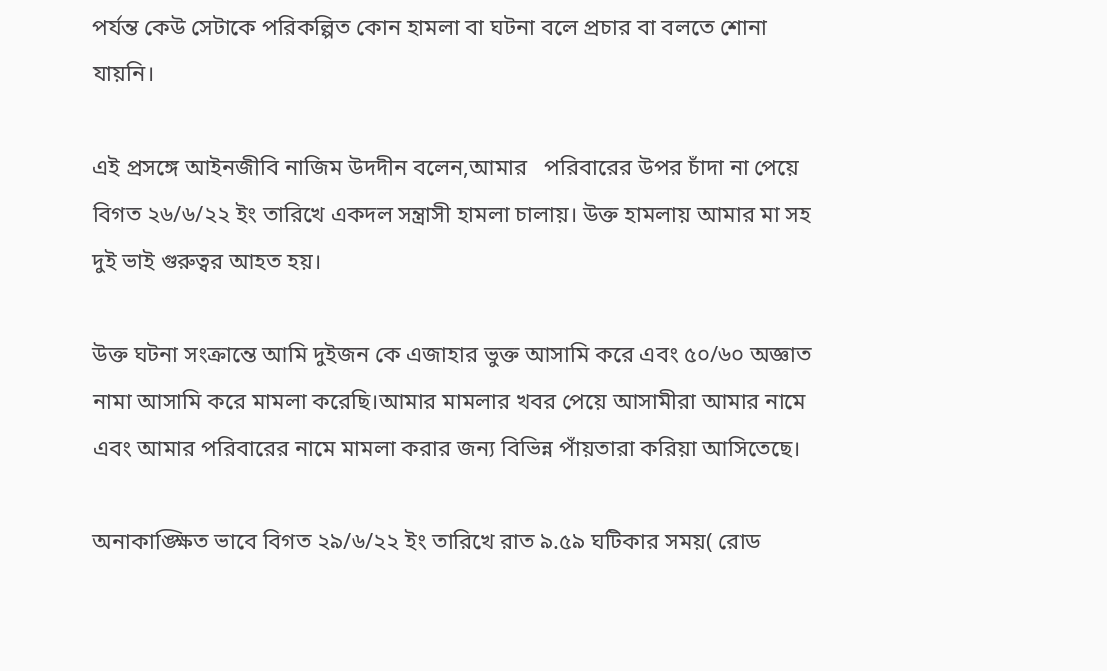পর্যন্ত কেউ সেটাকে পরিকল্পিত কোন হামলা বা ঘটনা বলে প্রচার বা বলতে শোনা যায়নি।

এই প্রসঙ্গে আইনজীবি নাজিম উদদীন বলেন,আমার   পরিবারের উপর চাঁদা না পেয়ে বিগত ২৬/৬/২২ ইং তারিখে একদল সন্ত্রাসী হামলা চালায়। উক্ত হামলায় আমার মা সহ দুই ভাই গুরুত্বর আহত হয়।

উক্ত ঘটনা সংক্রান্তে আমি দুইজন কে এজাহার ভুক্ত আসামি করে এবং ৫০/৬০ অজ্ঞাত নামা আসামি করে মামলা করেছি।আমার মামলার খবর পেয়ে আসামীরা আমার নামে এবং আমার পরিবারের নামে মামলা করার জন্য বিভিন্ন পাঁয়তারা করিয়া আসিতেছে।

অনাকাঙ্ক্ষিত ভাবে বিগত ২৯/৬/২২ ইং তারিখে রাত ৯.৫৯ ঘটিকার সময়( রোড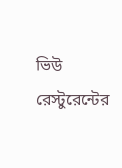ভিউ রেস্টুরেন্টের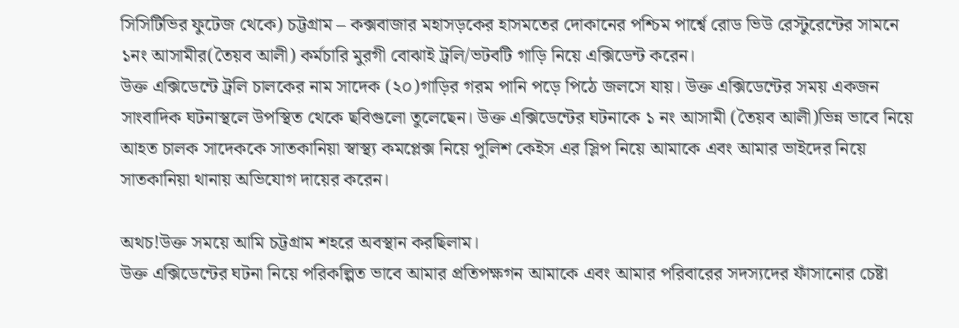সিসিটিভির ফুটেজ থেকে) চট্টগ্রাম – কক্সবাজার মহাসড়কের হাসমতের দোকানের পশ্চিম পার্শ্বে রোড ভিউ রেস্টুরেন্টের সামনে ১নং আসামীর(তৈয়ব আলী) কর্মচারি মুরগী বোঝাই ট্রলি/ভটবটি গাড়ি নিয়ে এক্সিডেন্ট করেন।
উক্ত এক্সিডেন্টে ট্রলি চালকের নাম সাদেক (২০)গাড়ির গরম পানি পড়ে পিঠে জলসে যায়। উক্ত এক্সিডেন্টের সময় একজন সাংবাদিক ঘটনাস্থলে উপস্থিত থেকে ছবিগুলো তুলেছেন। উক্ত এক্সিডেন্টের ঘটনাকে ১ নং আসামী (তৈয়ব আলী)ভিন্ন ভাবে নিয়ে আহত চালক সাদেককে সাতকানিয়া স্বাস্থ্য কমপ্লেক্স নিয়ে পুলিশ কেইস এর স্লিপ নিয়ে আমাকে এবং আমার ভাইদের নিয়ে সাতকানিয়া থানায় অভিযোগ দায়ের করেন।

অথচ!উক্ত সময়ে আমি চট্টগ্রাম শহরে অবস্থান করছিলাম।
উক্ত এক্সিডেন্টের ঘটনা নিয়ে পরিকল্পিত ভাবে আমার প্রতিপক্ষগন আমাকে এবং আমার পরিবারের সদস্যদের ফাঁসানোর চেষ্টা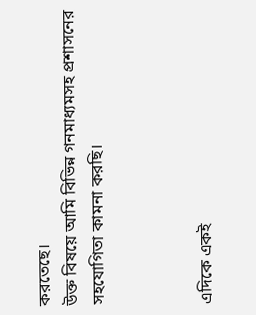করতেছে।
উক্ত বিষয়ে আমি বিভিন্ন গনমাধ্যমসহ প্রশাসনের সহযোগিতা কামনা করছি।



এদিকে একই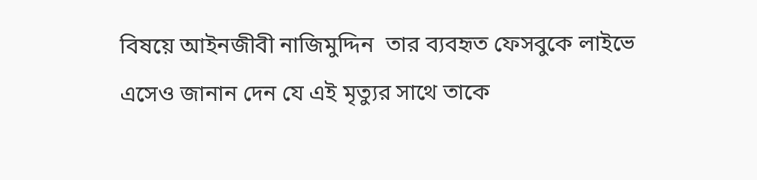বিষয়ে আইনজীবী নাজিমুদ্দিন  তার ব্যবহৃত ফেসবুকে লাইভে এসেও জানান দেন যে এই মৃত্যুর সাথে তাকে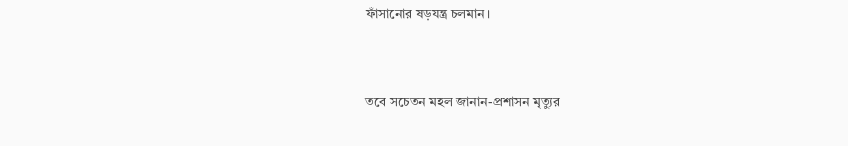ফাঁসানোর ষড়যন্ত্র চলমান।



তবে সচেতন মহল জানান-প্রশাসন মৃত্যুর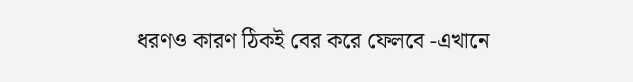ধরণও কারণ ঠিকই বের করে ফেলবে -এখানে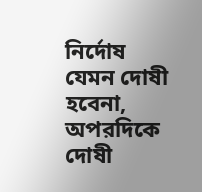নির্দোষ  যেমন দোষী হবেনা, অপরদিকে দোষী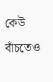কেউ বাঁচতেও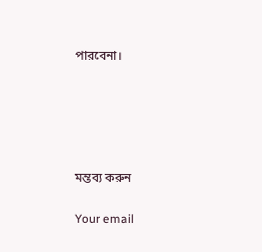পারবেনা।





মন্তব্য করুন

Your email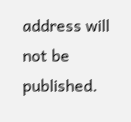address will not be published.